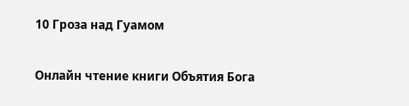10 Гроза над Гуамом

Онлайн чтение книги Объятия Бога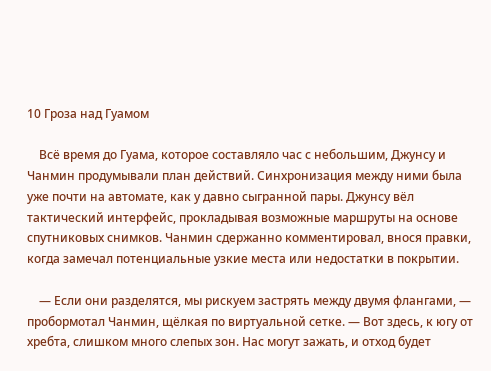10 Гроза над Гуамом

    Всё время до Гуама, которое составляло час с небольшим, Джунсу и Чанмин продумывали план действий. Синхронизация между ними была уже почти на автомате, как у давно сыгранной пары. Джунсу вёл тактический интерфейс, прокладывая возможные маршруты на основе спутниковых снимков. Чанмин сдержанно комментировал, внося правки, когда замечал потенциальные узкие места или недостатки в покрытии.

    — Если они разделятся, мы рискуем застрять между двумя флангами, — пробормотал Чанмин, щёлкая по виртуальной сетке. — Вот здесь, к югу от хребта, слишком много слепых зон. Нас могут зажать, и отход будет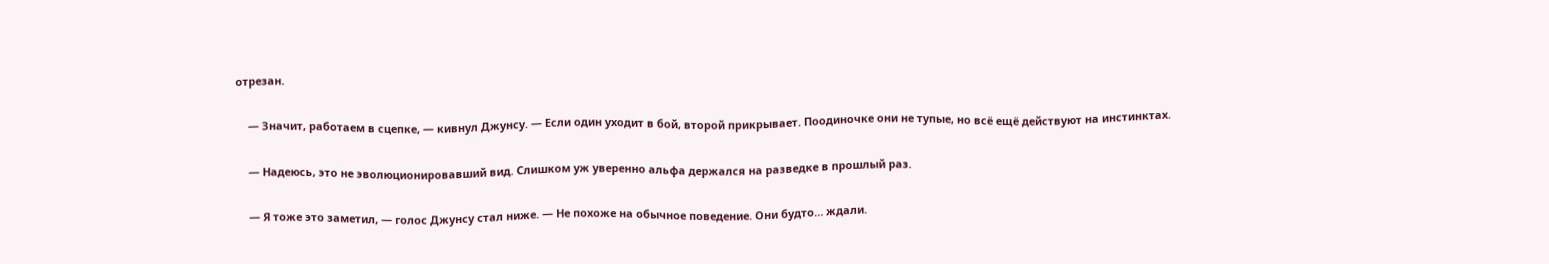отрезан.

    — Значит, работаем в сцепке, — кивнул Джунсу. — Если один уходит в бой, второй прикрывает. Поодиночке они не тупые, но всё ещё действуют на инстинктах.

    — Надеюсь, это не эволюционировавший вид. Слишком уж уверенно альфа держался на разведке в прошлый раз.

    — Я тоже это заметил, — голос Джунсу стал ниже. — Не похоже на обычное поведение. Они будто… ждали.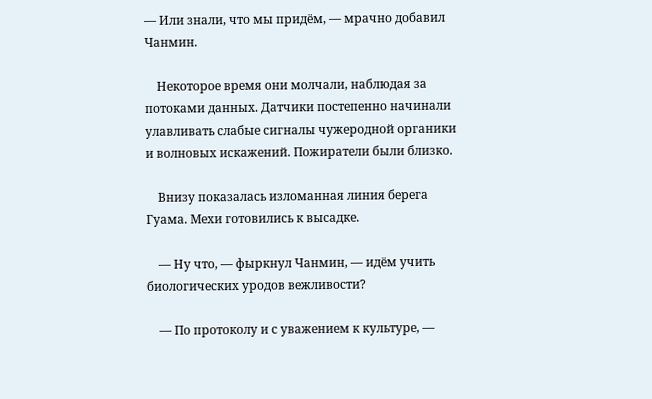— Или знали, что мы придём, — мрачно добавил Чанмин.

    Некоторое время они молчали, наблюдая за потоками данных. Датчики постепенно начинали улавливать слабые сигналы чужеродной органики и волновых искажений. Пожиратели были близко.

    Внизу показалась изломанная линия берега Гуама. Мехи готовились к высадке.

    — Ну что, — фыркнул Чанмин, — идём учить биологических уродов вежливости?

    — По протоколу и с уважением к культуре, —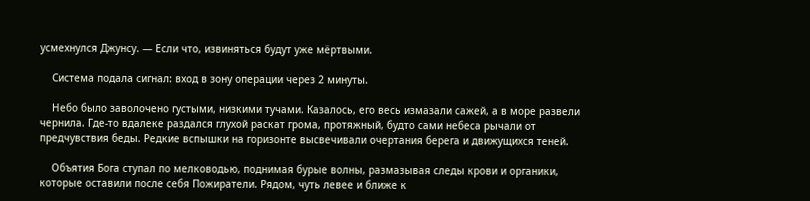усмехнулся Джунсу. — Если что, извиняться будут уже мёртвыми.

    Система подала сигнал: вход в зону операции через 2 минуты.

    Небо было заволочено густыми, низкими тучами. Казалось, его весь измазали сажей, а в море развели чернила. Где-то вдалеке раздался глухой раскат грома, протяжный, будто сами небеса рычали от предчувствия беды. Редкие вспышки на горизонте высвечивали очертания берега и движущихся теней.

    Объятия Бога ступал по мелководью, поднимая бурые волны, размазывая следы крови и органики, которые оставили после себя Пожиратели. Рядом, чуть левее и ближе к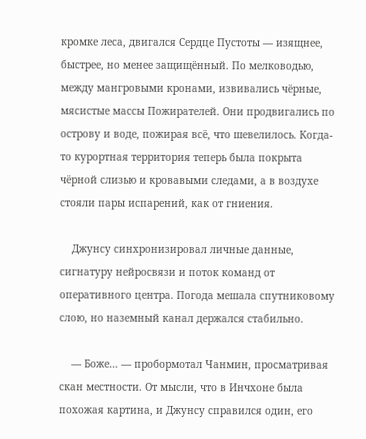кромке леса, двигался Сердце Пустоты — изящнее, быстрее, но менее защищённый. По мелководью, между мангровыми кронами, извивались чёрные, мясистые массы Пожирателей. Они продвигались по острову и воде, пожирая всё, что шевелилось. Когда-то курортная территория теперь была покрыта чёрной слизью и кровавыми следами, а в воздухе стояли пары испарений, как от гниения.

    Джунсу синхронизировал личные данные, сигнатуру нейросвязи и поток команд от оперативного центра. Погода мешала спутниковому слою, но наземный канал держался стабильно.

    — Боже… — пробормотал Чанмин, просматривая скан местности. От мысли, что в Инчхоне была похожая картина, и Джунсу справился один, его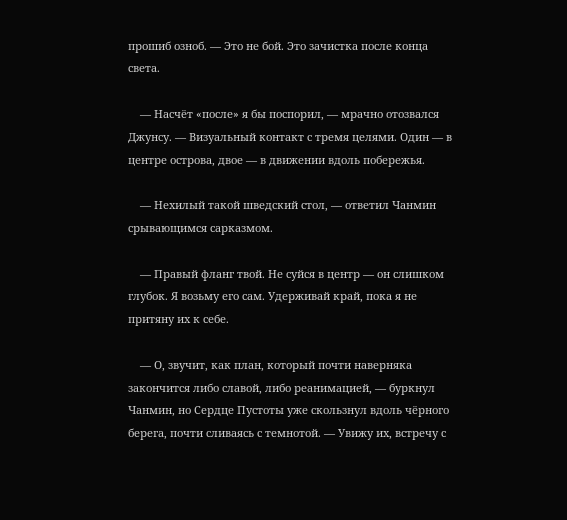прошиб озноб. — Это не бой. Это зачистка после конца света.

    — Насчёт «после» я бы поспорил, — мрачно отозвался Джунсу. — Визуальный контакт с тремя целями. Один — в центре острова, двое — в движении вдоль побережья.

    — Нехилый такой шведский стол, — ответил Чанмин срывающимся сарказмом.

    — Правый фланг твой. Не суйся в центр — он слишком глубок. Я возьму его сам. Удерживай край, пока я не притяну их к себе.

    — О, звучит, как план, который почти наверняка закончится либо славой, либо реанимацией, — буркнул Чанмин, но Сердце Пустоты уже скользнул вдоль чёрного берега, почти сливаясь с темнотой. — Увижу их, встречу с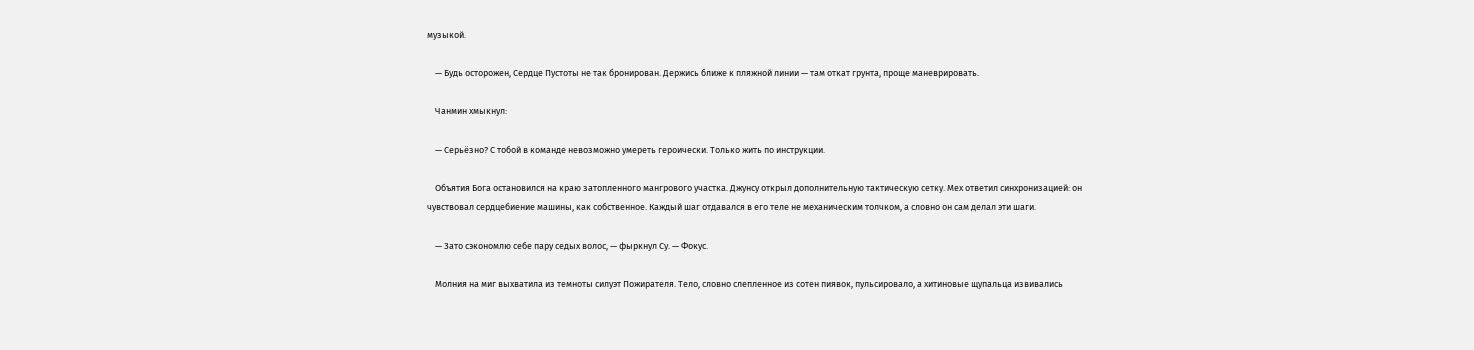музыкой.

    — Будь осторожен, Сердце Пустоты не так бронирован. Держись ближе к пляжной линии — там откат грунта, проще маневрировать.

    Чанмин хмыкнул:

    — Серьёзно? С тобой в команде невозможно умереть героически. Только жить по инструкции.

    Объятия Бога остановился на краю затопленного мангрового участка. Джунсу открыл дополнительную тактическую сетку. Мех ответил синхронизацией: он чувствовал сердцебиение машины, как собственное. Каждый шаг отдавался в его теле не механическим толчком, а словно он сам делал эти шаги.

    — Зато сэкономлю себе пару седых волос, — фыркнул Су. — Фокус.

    Молния на миг выхватила из темноты силуэт Пожирателя. Тело, словно слепленное из сотен пиявок, пульсировало, а хитиновые щупальца извивались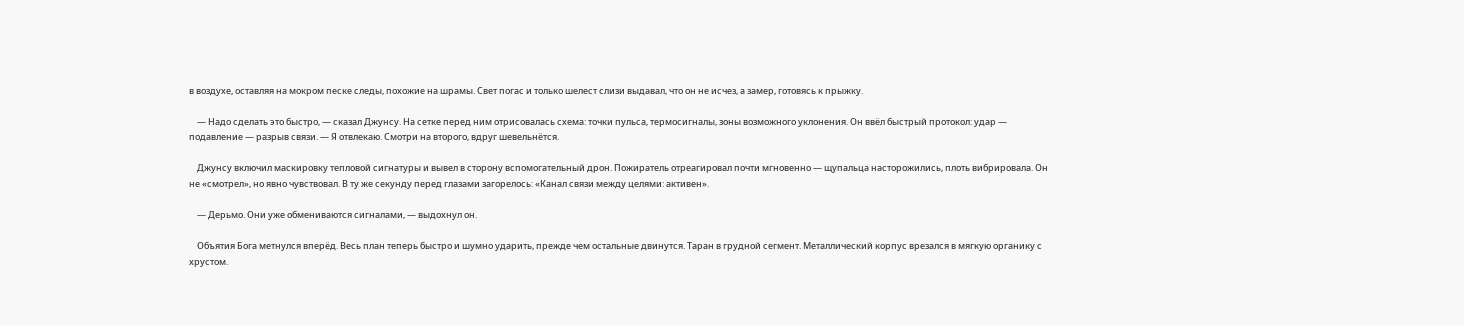в воздухе, оставляя на мокром песке следы, похожие на шрамы. Свет погас и только шелест слизи выдавал, что он не исчез, а замер, готовясь к прыжку.

    — Надо сделать это быстро, — сказал Джунсу. На сетке перед ним отрисовалась схема: точки пульса, термосигналы, зоны возможного уклонения. Он ввёл быстрый протокол: удар — подавление — разрыв связи. — Я отвлекаю. Смотри на второго, вдруг шевельнётся.

    Джунсу включил маскировку тепловой сигнатуры и вывел в сторону вспомогательный дрон. Пожиратель отреагировал почти мгновенно — щупальца насторожились, плоть вибрировала. Он не «смотрел», но явно чувствовал. В ту же секунду перед глазами загорелось: «Канал связи между целями: активен».

    — Дерьмо. Они уже обмениваются сигналами, — выдохнул он.

    Объятия Бога метнулся вперёд. Весь план теперь быстро и шумно ударить, прежде чем остальные двинутся. Таран в грудной сегмент. Металлический корпус врезался в мягкую органику с хрустом.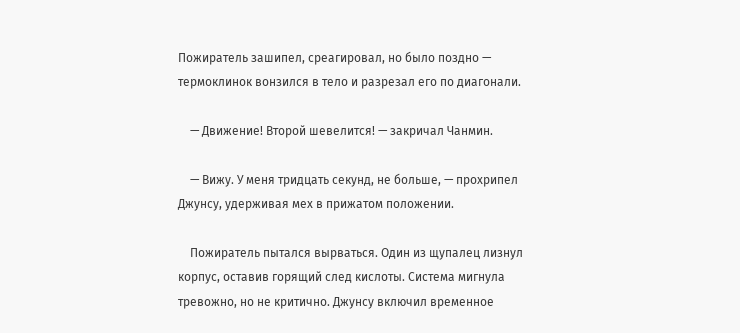Пожиратель зашипел, среагировал, но было поздно — термоклинок вонзился в тело и разрезал его по диагонали.

    — Движение! Второй шевелится! — закричал Чанмин.

    — Вижу. У меня тридцать секунд, не больше, — прохрипел Джунсу, удерживая мех в прижатом положении.

    Пожиратель пытался вырваться. Один из щупалец лизнул корпус, оставив горящий след кислоты. Система мигнула тревожно, но не критично. Джунсу включил временное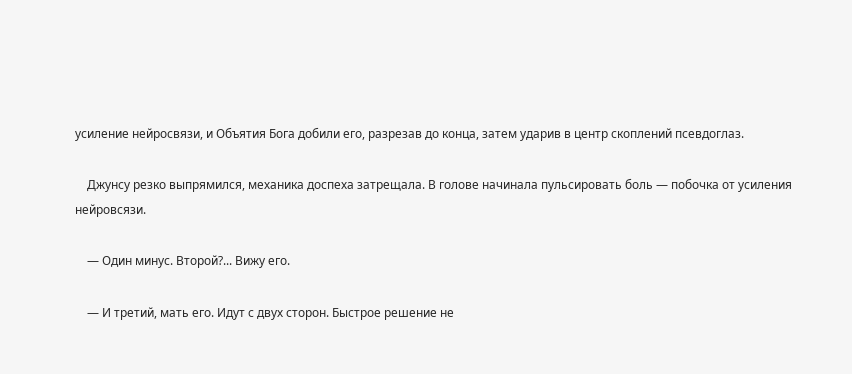усиление нейросвязи, и Объятия Бога добили его, разрезав до конца, затем ударив в центр скоплений псевдоглаз.

    Джунсу резко выпрямился, механика доспеха затрещала. В голове начинала пульсировать боль — побочка от усиления нейровсязи.

    — Один минус. Второй?... Вижу его.

    — И третий, мать его. Идут с двух сторон. Быстрое решение не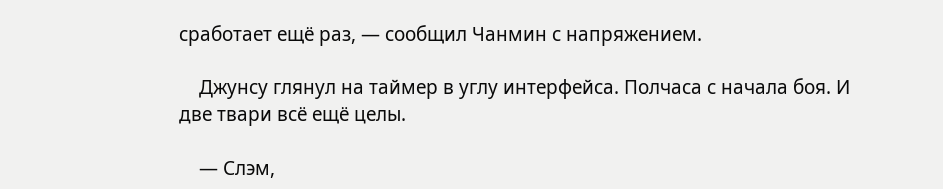сработает ещё раз, — сообщил Чанмин с напряжением.

    Джунсу глянул на таймер в углу интерфейса. Полчаса с начала боя. И две твари всё ещё целы.

    — Слэм,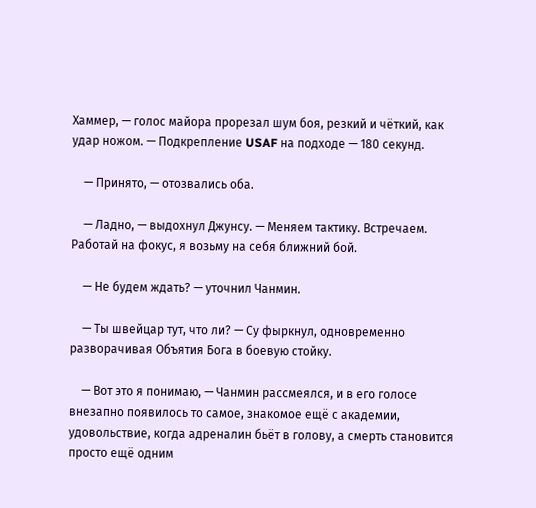Хаммер, — голос майора прорезал шум боя, резкий и чёткий, как удар ножом. — Подкрепление USAF на подходе — 180 секунд.

    — Принято, — отозвались оба.

    — Ладно, — выдохнул Джунсу. — Меняем тактику. Встречаем. Работай на фокус, я возьму на себя ближний бой.

    — Не будем ждать? — уточнил Чанмин.

    — Ты швейцар тут, что ли? — Су фыркнул, одновременно разворачивая Объятия Бога в боевую стойку.

    — Вот это я понимаю, — Чанмин рассмеялся, и в его голосе внезапно появилось то самое, знакомое ещё с академии, удовольствие, когда адреналин бьёт в голову, а смерть становится просто ещё одним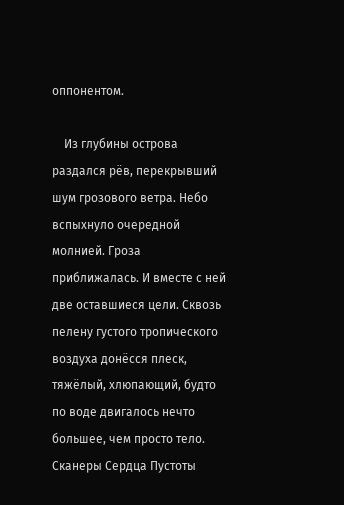оппонентом.

    Из глубины острова раздался рёв, перекрывший шум грозового ветра. Небо вспыхнуло очередной молнией. Гроза приближалась. И вместе с ней две оставшиеся цели. Сквозь пелену густого тропического воздуха донёсся плеск, тяжёлый, хлюпающий, будто по воде двигалось нечто большее, чем просто тело. Сканеры Сердца Пустоты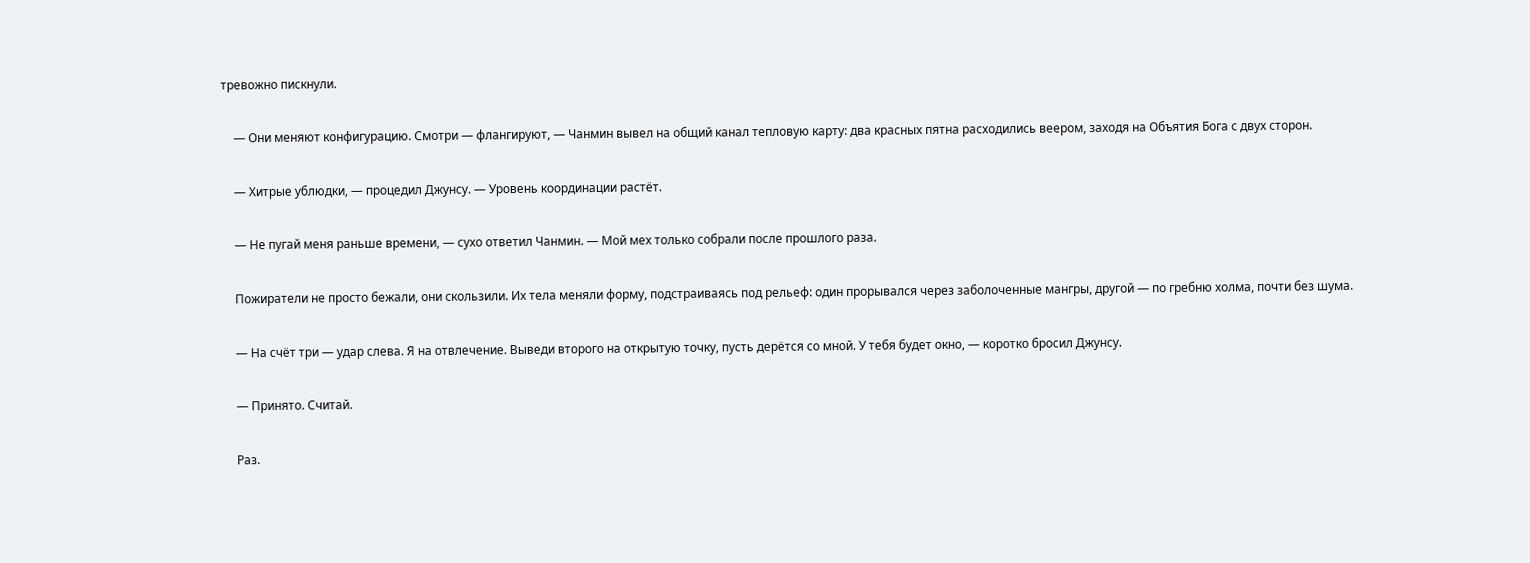тревожно пискнули.

    — Они меняют конфигурацию. Смотри — флангируют, — Чанмин вывел на общий канал тепловую карту: два красных пятна расходились веером, заходя на Объятия Бога с двух сторон.

    — Хитрые ублюдки, — процедил Джунсу. — Уровень координации растёт.

    — Не пугай меня раньше времени, — сухо ответил Чанмин. — Мой мех только собрали после прошлого раза.

    Пожиратели не просто бежали, они скользили. Их тела меняли форму, подстраиваясь под рельеф: один прорывался через заболоченные мангры, другой — по гребню холма, почти без шума.

    — На счёт три — удар слева. Я на отвлечение. Выведи второго на открытую точку, пусть дерётся со мной. У тебя будет окно, — коротко бросил Джунсу.

    — Принято. Считай.

    Раз.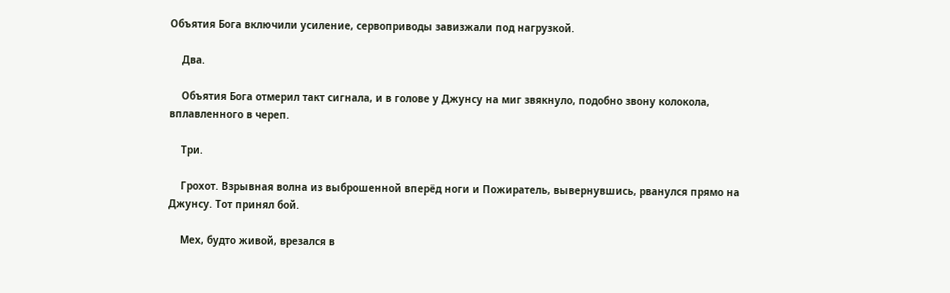Объятия Бога включили усиление, сервоприводы завизжали под нагрузкой.

    Два.

    Объятия Бога отмерил такт сигнала, и в голове у Джунсу на миг звякнуло, подобно звону колокола, вплавленного в череп.

    Три.

    Грохот. Взрывная волна из выброшенной вперёд ноги и Пожиратель, вывернувшись, рванулся прямо на Джунсу. Тот принял бой.

    Мех, будто живой, врезался в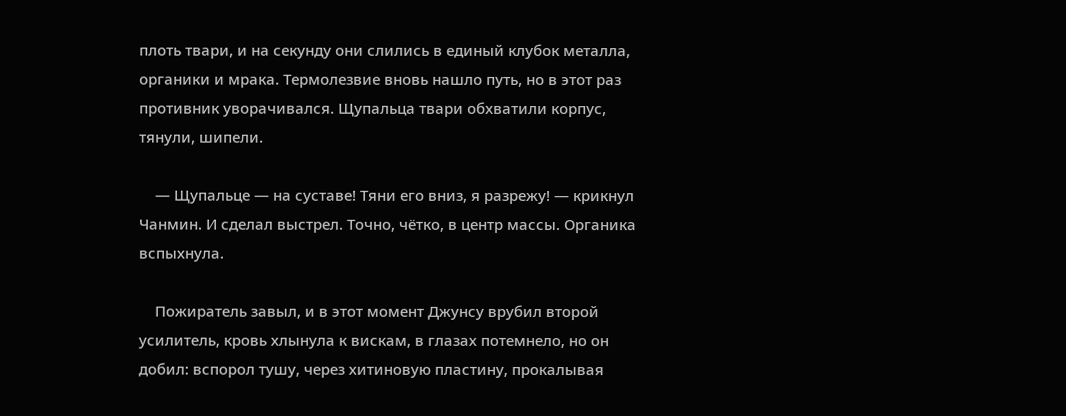плоть твари, и на секунду они слились в единый клубок металла, органики и мрака. Термолезвие вновь нашло путь, но в этот раз противник уворачивался. Щупальца твари обхватили корпус, тянули, шипели.

    — Щупальце — на суставе! Тяни его вниз, я разрежу! — крикнул Чанмин. И сделал выстрел. Точно, чётко, в центр массы. Органика вспыхнула.

    Пожиратель завыл, и в этот момент Джунсу врубил второй усилитель, кровь хлынула к вискам, в глазах потемнело, но он добил: вспорол тушу, через хитиновую пластину, прокалывая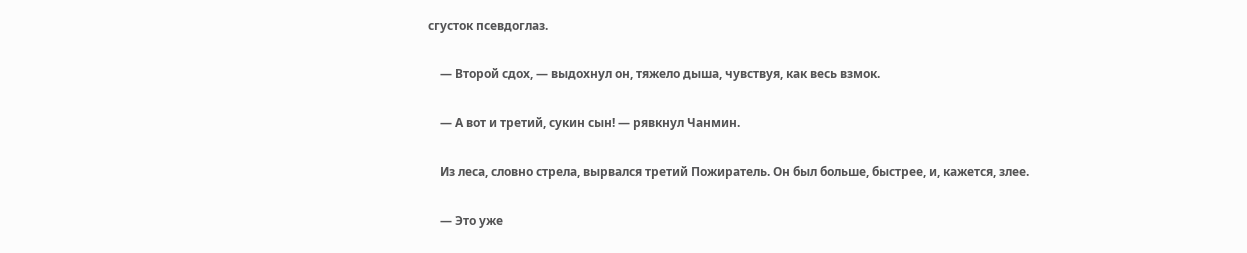сгусток псевдоглаз.

    — Второй сдох, — выдохнул он, тяжело дыша, чувствуя, как весь взмок.

    — А вот и третий, сукин сын! — рявкнул Чанмин.

    Из леса, словно стрела, вырвался третий Пожиратель. Он был больше, быстрее, и, кажется, злее.

    — Это уже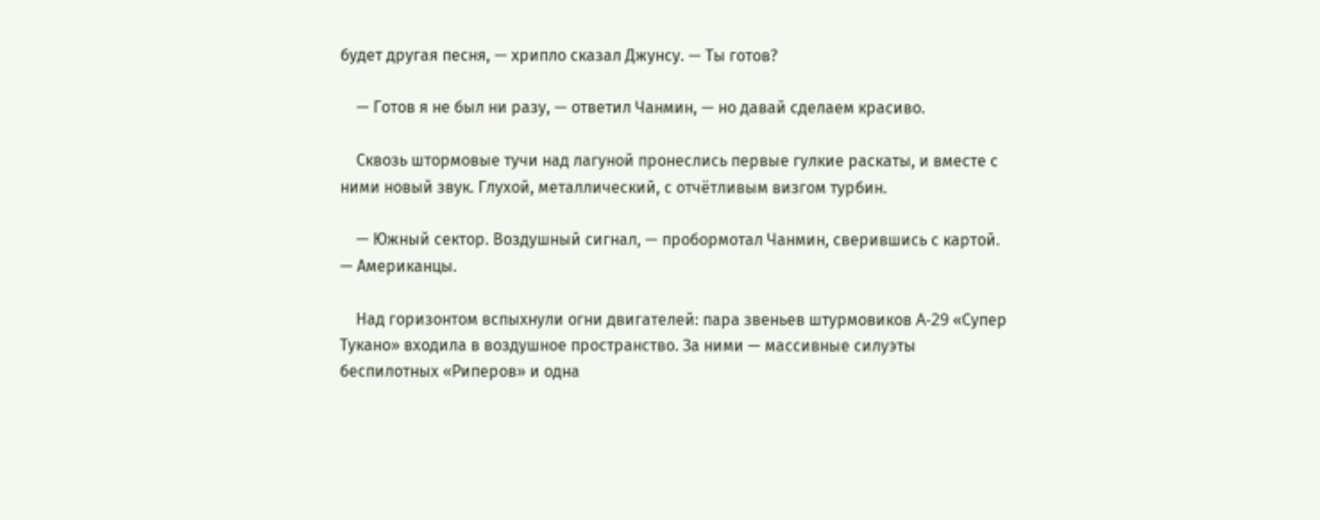будет другая песня, — хрипло сказал Джунсу. — Ты готов?

    — Готов я не был ни разу, — ответил Чанмин, — но давай сделаем красиво.

    Сквозь штормовые тучи над лагуной пронеслись первые гулкие раскаты, и вместе с ними новый звук. Глухой, металлический, с отчётливым визгом турбин.

    — Южный сектор. Воздушный сигнал, — пробормотал Чанмин, сверившись с картой. — Американцы.

    Над горизонтом вспыхнули огни двигателей: пара звеньев штурмовиков A-29 «Супер Тукано» входила в воздушное пространство. За ними — массивные силуэты беспилотных «Риперов» и одна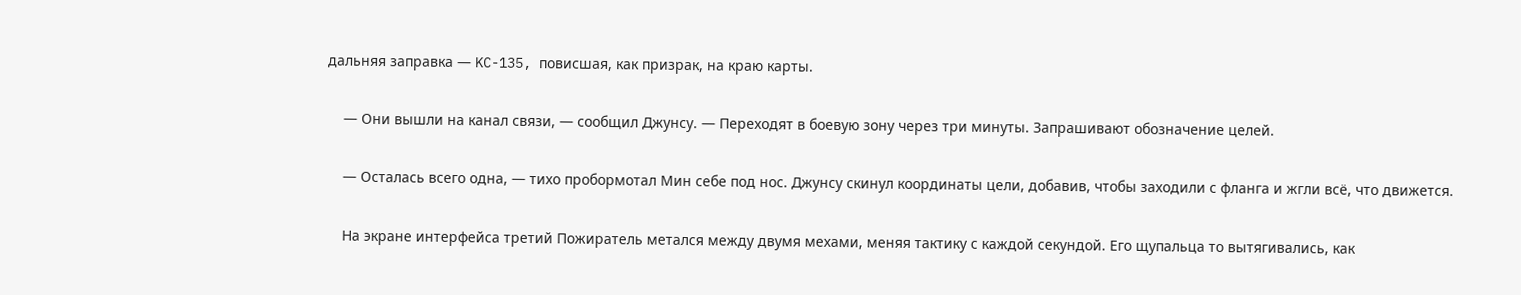дальняя заправка — KC-135, повисшая, как призрак, на краю карты.

    — Они вышли на канал связи, — сообщил Джунсу. — Переходят в боевую зону через три минуты. Запрашивают обозначение целей.

    — Осталась всего одна, — тихо пробормотал Мин себе под нос. Джунсу скинул координаты цели, добавив, чтобы заходили с фланга и жгли всё, что движется.

    На экране интерфейса третий Пожиратель метался между двумя мехами, меняя тактику с каждой секундой. Его щупальца то вытягивались, как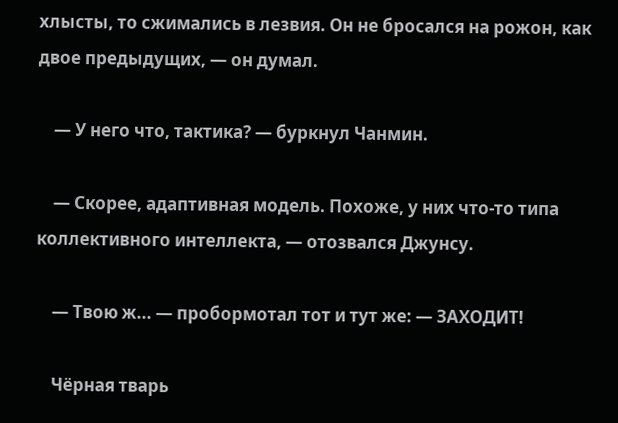хлысты, то сжимались в лезвия. Он не бросался на рожон, как двое предыдущих, — он думал.

    — У него что, тактика? — буркнул Чанмин.

    — Скорее, адаптивная модель. Похоже, у них что-то типа коллективного интеллекта, — отозвался Джунсу.

    — Твою ж... — пробормотал тот и тут же: — ЗАХОДИТ!

    Чёрная тварь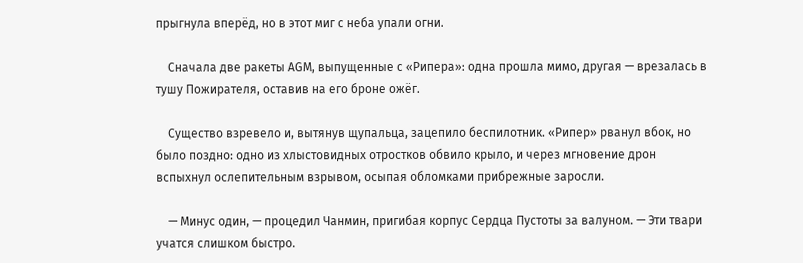прыгнула вперёд, но в этот миг с неба упали огни.

    Сначала две ракеты AGM, выпущенные с «Рипера»: одна прошла мимо, другая — врезалась в тушу Пожирателя, оставив на его броне ожёг.

    Существо взревело и, вытянув щупальца, зацепило беспилотник. «Рипер» рванул вбок, но было поздно: одно из хлыстовидных отростков обвило крыло, и через мгновение дрон вспыхнул ослепительным взрывом, осыпая обломками прибрежные заросли.

    — Минус один, — процедил Чанмин, пригибая корпус Сердца Пустоты за валуном. — Эти твари учатся слишком быстро.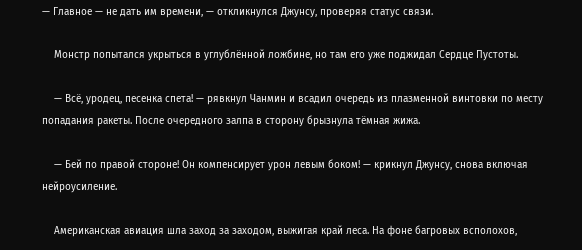— Главное — не дать им времени, — откликнулся Джунсу, проверяя статус связи.

    Монстр попытался укрыться в углублённой ложбине, но там его уже поджидал Сердце Пустоты.

    — Всё, уродец, песенка спета! — рявкнул Чанмин и всадил очередь из плазменной винтовки по месту попадания ракеты. После очередного залпа в сторону брызнула тёмная жижа.

    — Бей по правой стороне! Он компенсирует урон левым боком! — крикнул Джунсу, снова включая нейроусиление.

    Американская авиация шла заход за заходом, выжигая край леса. На фоне багровых всполохов,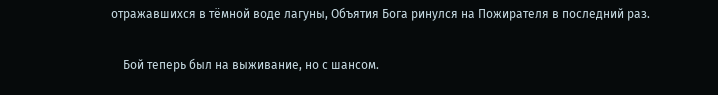отражавшихся в тёмной воде лагуны, Объятия Бога ринулся на Пожирателя в последний раз.

    Бой теперь был на выживание, но с шансом.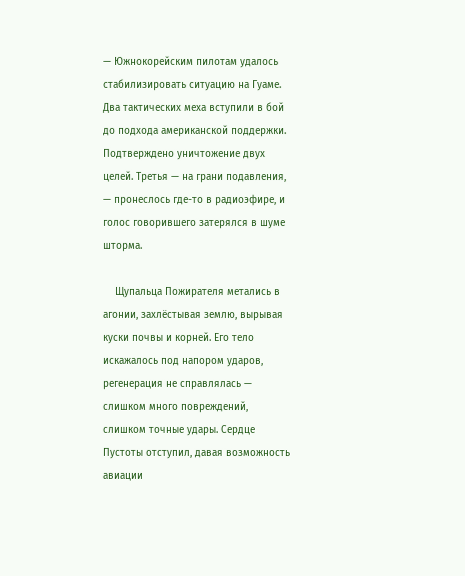— Южнокорейским пилотам удалось стабилизировать ситуацию на Гуаме. Два тактических меха вступили в бой до подхода американской поддержки. Подтверждено уничтожение двух целей. Третья — на грани подавления, — пронеслось где-то в радиоэфире, и голос говорившего затерялся в шуме шторма.

    Щупальца Пожирателя метались в агонии, захлёстывая землю, вырывая куски почвы и корней. Его тело искажалось под напором ударов, регенерация не справлялась — слишком много повреждений, слишком точные удары. Сердце Пустоты отступил, давая возможность авиации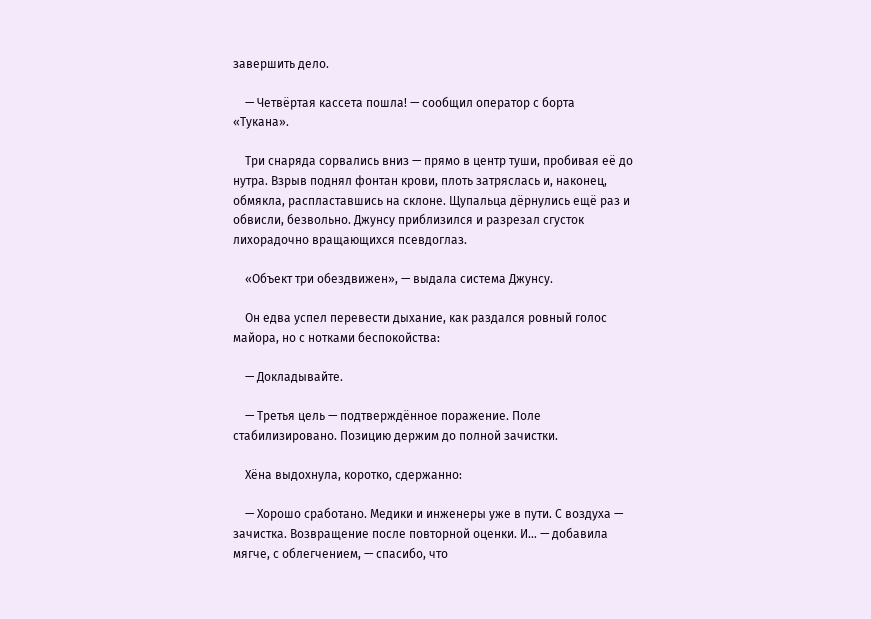завершить дело.

    — Четвёртая кассета пошла! — сообщил оператор с борта «Тукана».

    Три снаряда сорвались вниз — прямо в центр туши, пробивая её до нутра. Взрыв поднял фонтан крови, плоть затряслась и, наконец, обмякла, распластавшись на склоне. Щупальца дёрнулись ещё раз и обвисли, безвольно. Джунсу приблизился и разрезал сгусток лихорадочно вращающихся псевдоглаз.

    «Объект три обездвижен», — выдала система Джунсу.

    Он едва успел перевести дыхание, как раздался ровный голос майора, но с нотками беспокойства:

    — Докладывайте.

    — Третья цель — подтверждённое поражение. Поле стабилизировано. Позицию держим до полной зачистки.

    Хёна выдохнула, коротко, сдержанно:

    — Хорошо сработано. Медики и инженеры уже в пути. С воздуха — зачистка. Возвращение после повторной оценки. И… — добавила мягче, с облегчением, — спасибо, что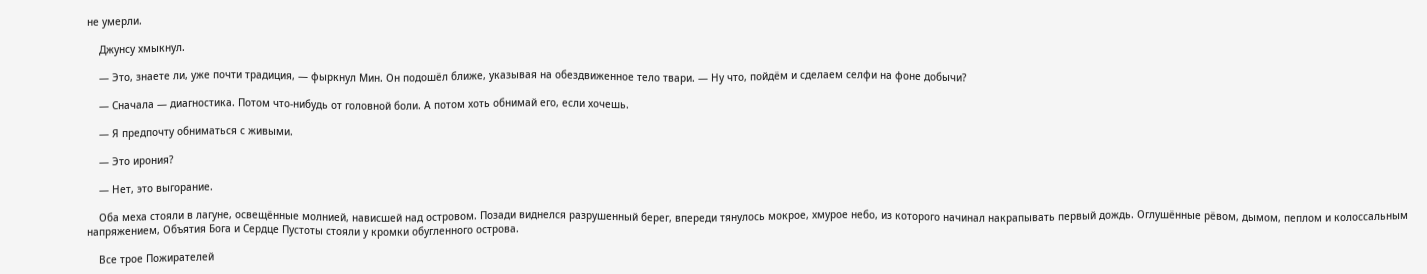не умерли.

    Джунсу хмыкнул.

    — Это, знаете ли, уже почти традиция, — фыркнул Мин. Он подошёл ближе, указывая на обездвиженное тело твари. — Ну что, пойдём и сделаем селфи на фоне добычи?

    — Сначала — диагностика. Потом что-нибудь от головной боли. А потом хоть обнимай его, если хочешь.

    — Я предпочту обниматься с живыми.

    — Это ирония?

    — Нет, это выгорание.

    Оба меха стояли в лагуне, освещённые молнией, нависшей над островом. Позади виднелся разрушенный берег, впереди тянулось мокрое, хмурое небо, из которого начинал накрапывать первый дождь. Оглушённые рёвом, дымом, пеплом и колоссальным напряжением, Объятия Бога и Сердце Пустоты стояли у кромки обугленного острова.

    Все трое Пожирателей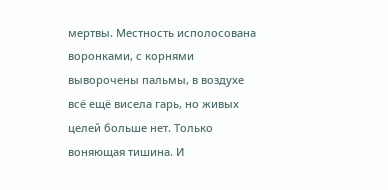мертвы. Местность исполосована воронками, с корнями выворочены пальмы, в воздухе всё ещё висела гарь, но живых целей больше нет. Только воняющая тишина. И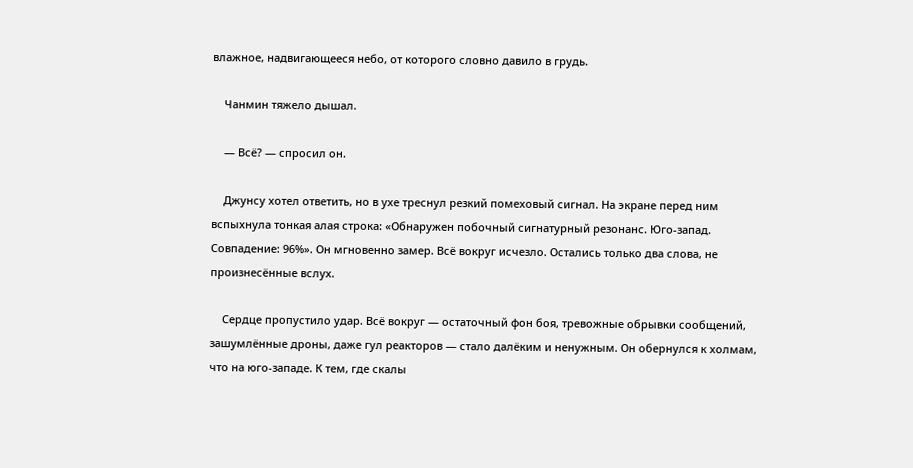влажное, надвигающееся небо, от которого словно давило в грудь.

    Чанмин тяжело дышал.

    — Всё? — спросил он.

    Джунсу хотел ответить, но в ухе треснул резкий помеховый сигнал. На экране перед ним вспыхнула тонкая алая строка: «Обнаружен побочный сигнатурный резонанс. Юго-запад. Совпадение: 96%». Он мгновенно замер. Всё вокруг исчезло. Остались только два слова, не произнесённые вслух.

    Сердце пропустило удар. Всё вокруг — остаточный фон боя, тревожные обрывки сообщений, зашумлённые дроны, даже гул реакторов — стало далёким и ненужным. Он обернулся к холмам, что на юго-западе. К тем, где скалы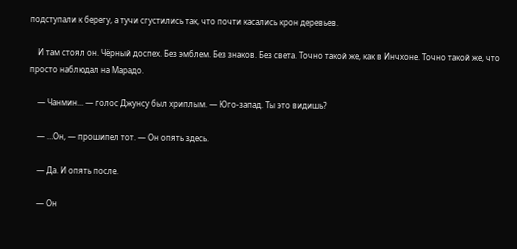подступали к берегу, а тучи сгустились так, что почти касались крон деревьев.

    И там стоял он. Чёрный доспех. Без эмблем. Без знаков. Без света. Точно такой же, как в Инчхоне. Точно такой же, что просто наблюдал на Марадо.

    — Чанмин... — голос Джунсу был хриплым. — Юго-запад. Ты это видишь?

    — …Он, — прошипел тот. — Он опять здесь.

    — Да. И опять после.

    — Он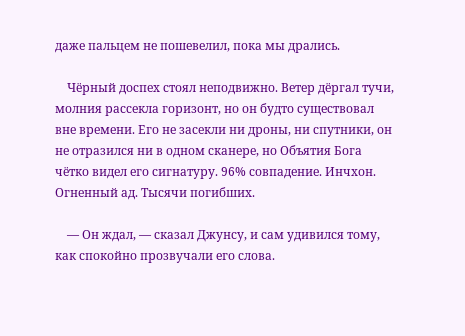даже пальцем не пошевелил, пока мы дрались.

    Чёрный доспех стоял неподвижно. Ветер дёргал тучи, молния рассекла горизонт, но он будто существовал вне времени. Его не засекли ни дроны, ни спутники, он не отразился ни в одном сканере, но Объятия Бога чётко видел его сигнатуру. 96% совпадение. Инчхон. Огненный ад. Тысячи погибших.

    — Он ждал, — сказал Джунсу, и сам удивился тому, как спокойно прозвучали его слова.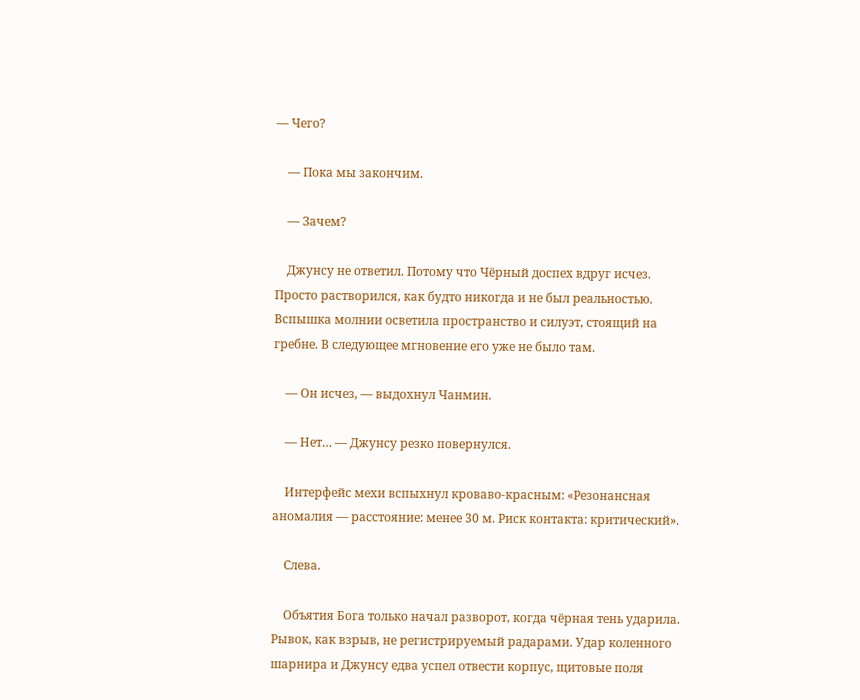— Чего?

    — Пока мы закончим.

    — Зачем?

    Джунсу не ответил. Потому что Чёрный доспех вдруг исчез. Просто растворился, как будто никогда и не был реальностью. Вспышка молнии осветила пространство и силуэт, стоящий на гребне. В следующее мгновение его уже не было там.

    — Он исчез, — выдохнул Чанмин.

    — Нет… — Джунсу резко повернулся.

    Интерфейс мехи вспыхнул кроваво-красным: «Резонансная аномалия — расстояние: менее 30 м. Риск контакта: критический».

    Слева.

    Объятия Бога только начал разворот, когда чёрная тень ударила. Рывок, как взрыв, не регистрируемый радарами. Удар коленного шарнира и Джунсу едва успел отвести корпус, щитовые поля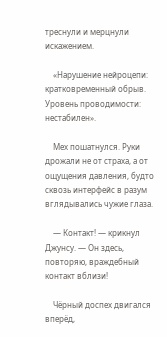треснули и мерцнули искажением.

    «Нарушение нейроцепи: кратковременный обрыв. Уровень проводимости: нестабилен».

    Мех пошатнулся. Руки дрожали не от страха, а от ощущения давления, будто сквозь интерфейс в разум вглядывались чужие глаза.

    — Контакт! — крикнул Джунсу. — Он здесь, повторяю, враждебный контакт вблизи!

    Чёрный доспех двигался вперёд,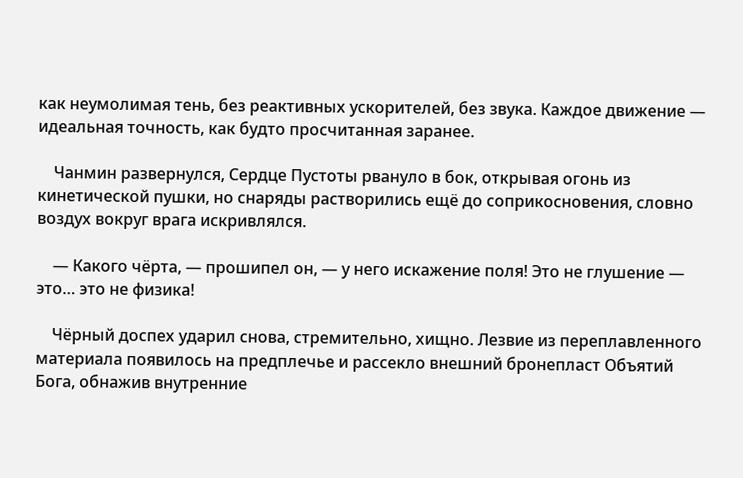как неумолимая тень, без реактивных ускорителей, без звука. Каждое движение — идеальная точность, как будто просчитанная заранее.

    Чанмин развернулся, Сердце Пустоты рвануло в бок, открывая огонь из кинетической пушки, но снаряды растворились ещё до соприкосновения, словно воздух вокруг врага искривлялся.

    — Какого чёрта, — прошипел он, — у него искажение поля! Это не глушение — это… это не физика!

    Чёрный доспех ударил снова, стремительно, хищно. Лезвие из переплавленного материала появилось на предплечье и рассекло внешний бронепласт Объятий Бога, обнажив внутренние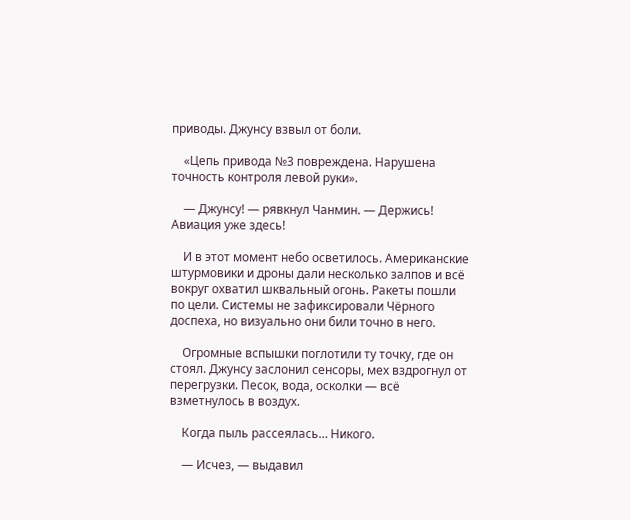приводы. Джунсу взвыл от боли.

    «Цепь привода №3 повреждена. Нарушена точность контроля левой руки».

    — Джунсу! — рявкнул Чанмин. — Держись! Авиация уже здесь!

    И в этот момент небо осветилось. Американские штурмовики и дроны дали несколько залпов и всё вокруг охватил шквальный огонь. Ракеты пошли по цели. Системы не зафиксировали Чёрного доспеха, но визуально они били точно в него.

    Огромные вспышки поглотили ту точку, где он стоял. Джунсу заслонил сенсоры, мех вздрогнул от перегрузки. Песок, вода, осколки — всё взметнулось в воздух.

    Когда пыль рассеялась… Никого.

    — Исчез, — выдавил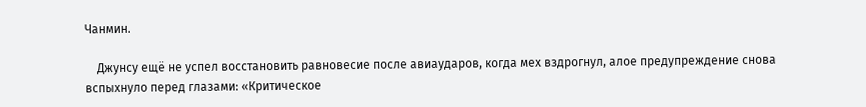Чанмин.

    Джунсу ещё не успел восстановить равновесие после авиаударов, когда мех вздрогнул, алое предупреждение снова вспыхнуло перед глазами: «Критическое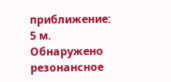приближение: 5 м. Обнаружено резонансное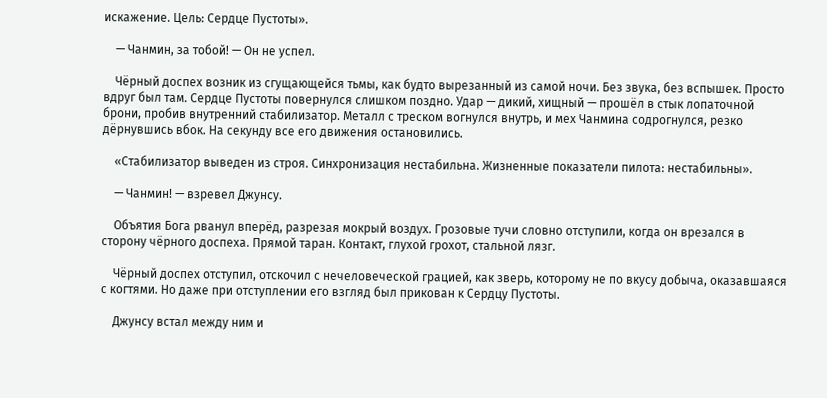искажение. Цель: Сердце Пустоты».

    — Чанмин, за тобой! — Он не успел.

    Чёрный доспех возник из сгущающейся тьмы, как будто вырезанный из самой ночи. Без звука, без вспышек. Просто вдруг был там. Сердце Пустоты повернулся слишком поздно. Удар — дикий, хищный — прошёл в стык лопаточной брони, пробив внутренний стабилизатор. Металл с треском вогнулся внутрь, и мех Чанмина содрогнулся, резко дёрнувшись вбок. На секунду все его движения остановились.

    «Стабилизатор выведен из строя. Синхронизация нестабильна. Жизненные показатели пилота: нестабильны».

    — Чанмин! — взревел Джунсу.

    Объятия Бога рванул вперёд, разрезая мокрый воздух. Грозовые тучи словно отступили, когда он врезался в сторону чёрного доспеха. Прямой таран. Контакт, глухой грохот, стальной лязг.

    Чёрный доспех отступил, отскочил с нечеловеческой грацией, как зверь, которому не по вкусу добыча, оказавшаяся с когтями. Но даже при отступлении его взгляд был прикован к Сердцу Пустоты.

    Джунсу встал между ним и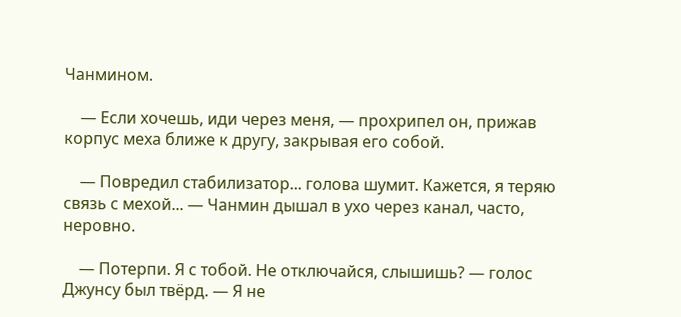Чанмином.

    — Если хочешь, иди через меня, — прохрипел он, прижав корпус меха ближе к другу, закрывая его собой.

    — Повредил стабилизатор... голова шумит. Кажется, я теряю связь с мехой... — Чанмин дышал в ухо через канал, часто, неровно.

    — Потерпи. Я с тобой. Не отключайся, слышишь? — голос Джунсу был твёрд. — Я не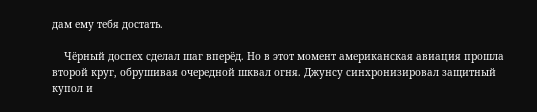дам ему тебя достать.

    Чёрный доспех сделал шаг вперёд. Но в этот момент американская авиация прошла второй круг, обрушивая очередной шквал огня. Джунсу синхронизировал защитный купол и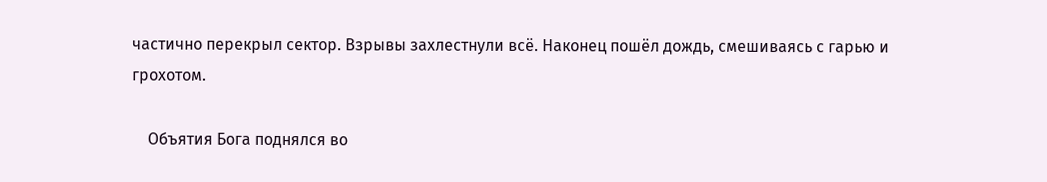частично перекрыл сектор. Взрывы захлестнули всё. Наконец пошёл дождь, смешиваясь с гарью и грохотом.

    Объятия Бога поднялся во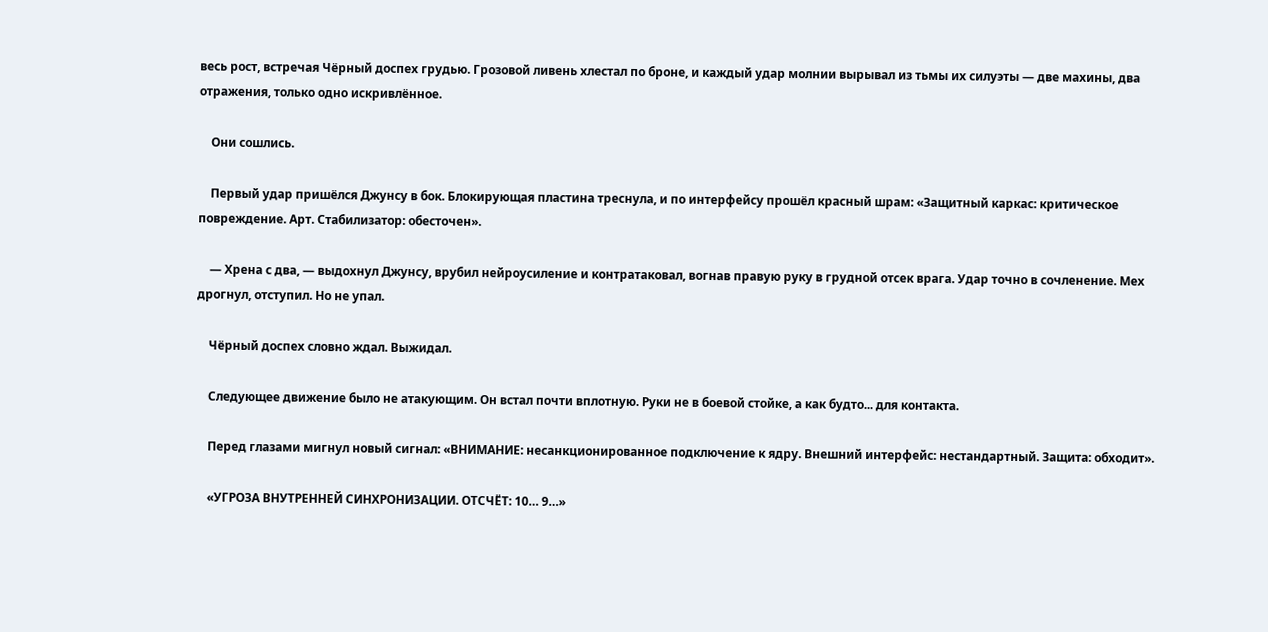весь рост, встречая Чёрный доспех грудью. Грозовой ливень хлестал по броне, и каждый удар молнии вырывал из тьмы их силуэты — две махины, два отражения, только одно искривлённое.

    Они сошлись.

    Первый удар пришёлся Джунсу в бок. Блокирующая пластина треснула, и по интерфейсу прошёл красный шрам: «Защитный каркас: критическое повреждение. Арт. Стабилизатор: обесточен».

    — Хрена с два, — выдохнул Джунсу, врубил нейроусиление и контратаковал, вогнав правую руку в грудной отсек врага. Удар точно в сочленение. Мех дрогнул, отступил. Но не упал.

    Чёрный доспех словно ждал. Выжидал.

    Следующее движение было не атакующим. Он встал почти вплотную. Руки не в боевой стойке, а как будто... для контакта.

    Перед глазами мигнул новый сигнал: «ВНИМАНИЕ: несанкционированное подключение к ядру. Внешний интерфейс: нестандартный. Защита: обходит».

    «УГРОЗА ВНУТРЕННЕЙ СИНХРОНИЗАЦИИ. ОТСЧЁТ: 10… 9…»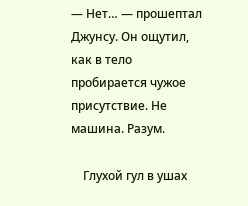— Нет… — прошептал Джунсу. Он ощутил, как в тело пробирается чужое присутствие. Не машина. Разум.

    Глухой гул в ушах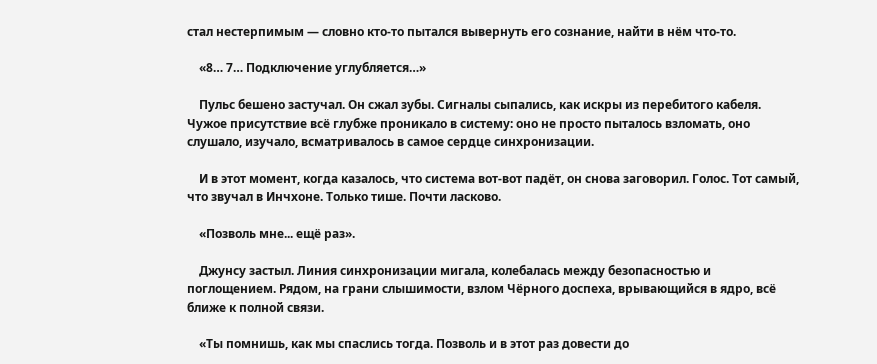стал нестерпимым — словно кто-то пытался вывернуть его сознание, найти в нём что-то.

    «8… 7… Подключение углубляется…»

    Пульс бешено застучал. Он сжал зубы. Сигналы сыпались, как искры из перебитого кабеля. Чужое присутствие всё глубже проникало в систему: оно не просто пыталось взломать, оно слушало, изучало, всматривалось в самое сердце синхронизации.

    И в этот момент, когда казалось, что система вот-вот падёт, он снова заговорил. Голос. Тот самый, что звучал в Инчхоне. Только тише. Почти ласково.

    «Позволь мне... ещё раз».

    Джунсу застыл. Линия синхронизации мигала, колебалась между безопасностью и поглощением. Рядом, на грани слышимости, взлом Чёрного доспеха, врывающийся в ядро, всё ближе к полной связи.

    «Ты помнишь, как мы спаслись тогда. Позволь и в этот раз довести до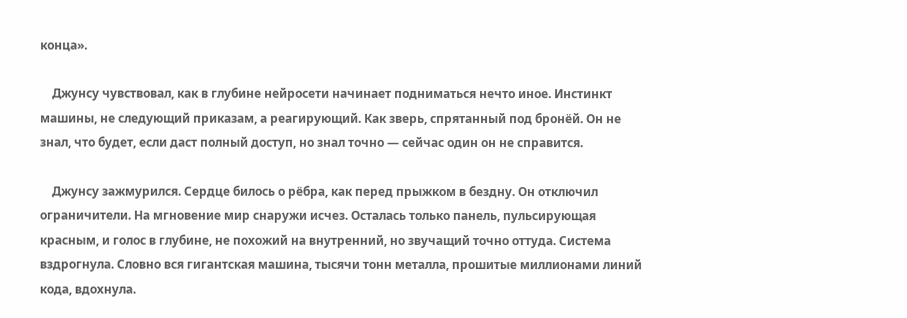конца».

    Джунсу чувствовал, как в глубине нейросети начинает подниматься нечто иное. Инстинкт машины, не следующий приказам, а реагирующий. Как зверь, спрятанный под бронёй. Он не знал, что будет, если даст полный доступ, но знал точно — сейчас один он не справится.

    Джунсу зажмурился. Сердце билось о рёбра, как перед прыжком в бездну. Он отключил ограничители. На мгновение мир снаружи исчез. Осталась только панель, пульсирующая красным, и голос в глубине, не похожий на внутренний, но звучащий точно оттуда. Система вздрогнула. Словно вся гигантская машина, тысячи тонн металла, прошитые миллионами линий кода, вдохнула.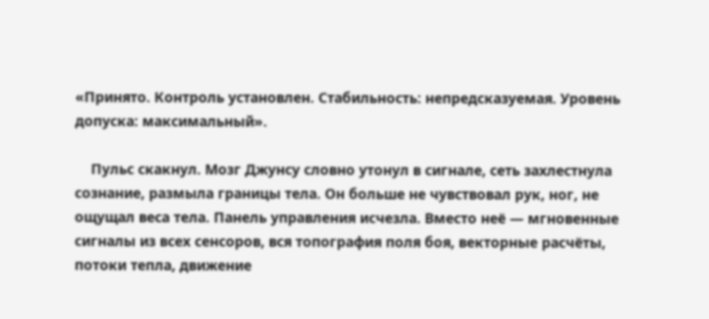«Принято. Контроль установлен. Стабильность: непредсказуемая. Уровень допуска: максимальный».

    Пульс скакнул. Мозг Джунсу словно утонул в сигнале, сеть захлестнула сознание, размыла границы тела. Он больше не чувствовал рук, ног, не ощущал веса тела. Панель управления исчезла. Вместо неё — мгновенные сигналы из всех сенсоров, вся топография поля боя, векторные расчёты, потоки тепла, движение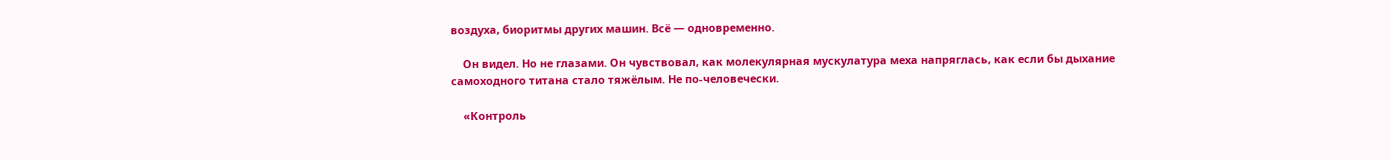воздуха, биоритмы других машин. Всё — одновременно.

    Он видел. Но не глазами. Он чувствовал, как молекулярная мускулатура меха напряглась, как если бы дыхание самоходного титана стало тяжёлым. Не по-человечески.

    «Контроль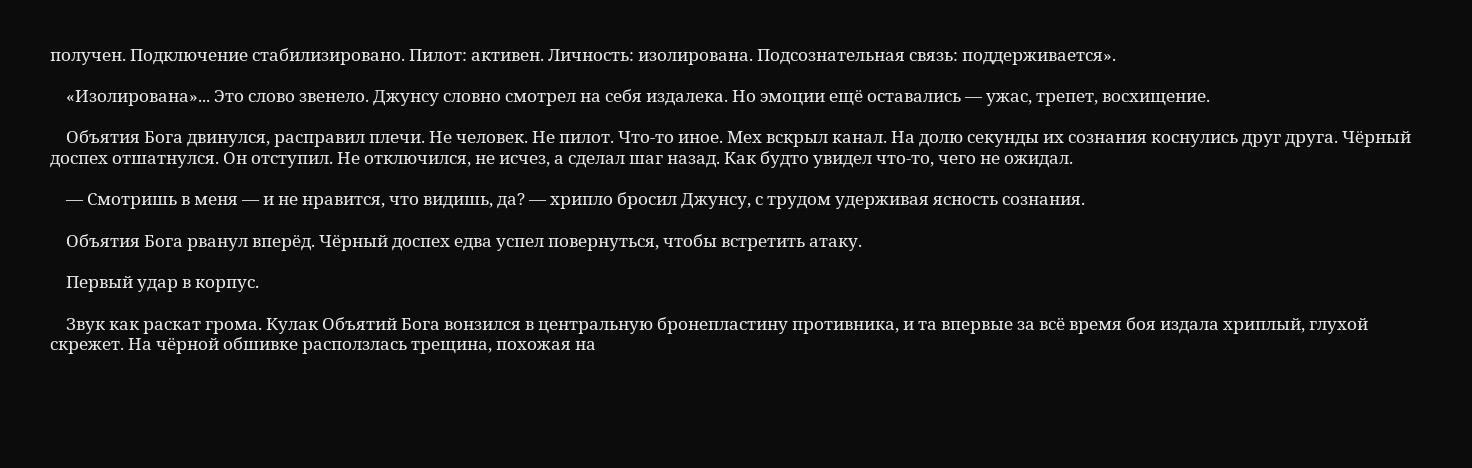получен. Подключение стабилизировано. Пилот: активен. Личность: изолирована. Подсознательная связь: поддерживается».

    «Изолирована»... Это слово звенело. Джунсу словно смотрел на себя издалека. Но эмоции ещё оставались — ужас, трепет, восхищение.

    Объятия Бога двинулся, расправил плечи. Не человек. Не пилот. Что-то иное. Мех вскрыл канал. На долю секунды их сознания коснулись друг друга. Чёрный доспех отшатнулся. Он отступил. Не отключился, не исчез, а сделал шаг назад. Как будто увидел что-то, чего не ожидал.

    — Смотришь в меня — и не нравится, что видишь, да? — хрипло бросил Джунсу, с трудом удерживая ясность сознания.

    Объятия Бога рванул вперёд. Чёрный доспех едва успел повернуться, чтобы встретить атаку.

    Первый удар в корпус.

    Звук как раскат грома. Кулак Объятий Бога вонзился в центральную бронепластину противника, и та впервые за всё время боя издала хриплый, глухой скрежет. На чёрной обшивке расползлась трещина, похожая на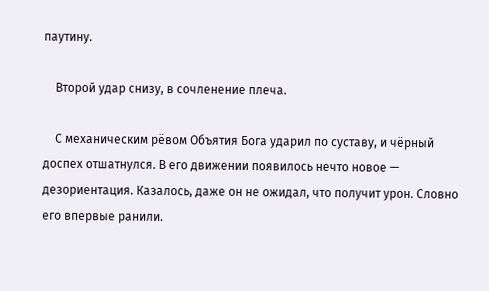паутину.

    Второй удар снизу, в сочленение плеча.

    С механическим рёвом Объятия Бога ударил по суставу, и чёрный доспех отшатнулся. В его движении появилось нечто новое — дезориентация. Казалось, даже он не ожидал, что получит урон. Словно его впервые ранили.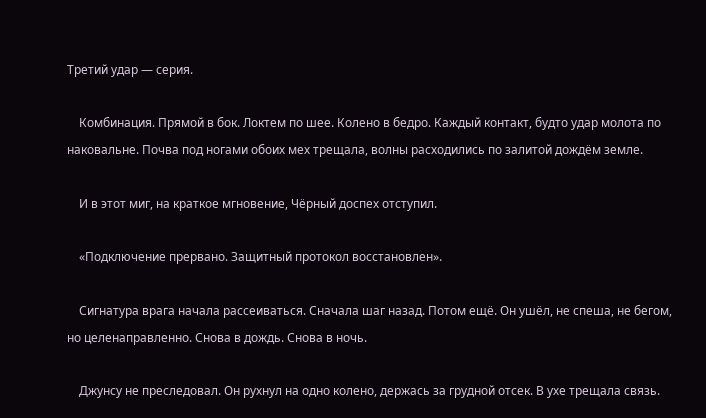Третий удар — серия.

    Комбинация. Прямой в бок. Локтем по шее. Колено в бедро. Каждый контакт, будто удар молота по наковальне. Почва под ногами обоих мех трещала, волны расходились по залитой дождём земле.

    И в этот миг, на краткое мгновение, Чёрный доспех отступил.

    «Подключение прервано. Защитный протокол восстановлен».

    Сигнатура врага начала рассеиваться. Сначала шаг назад. Потом ещё. Он ушёл, не спеша, не бегом, но целенаправленно. Снова в дождь. Снова в ночь.

    Джунсу не преследовал. Он рухнул на одно колено, держась за грудной отсек. В ухе трещала связь.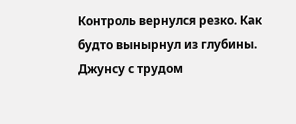Контроль вернулся резко. Как будто вынырнул из глубины. Джунсу с трудом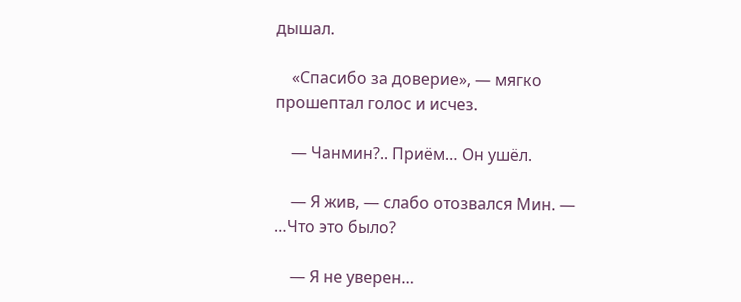дышал.

    «Спасибо за доверие», — мягко прошептал голос и исчез.

    — Чанмин?.. Приём… Он ушёл.

    — Я жив, — слабо отозвался Мин. — …Что это было?

    — Я не уверен…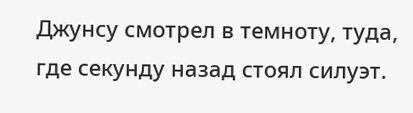Джунсу смотрел в темноту, туда, где секунду назад стоял силуэт.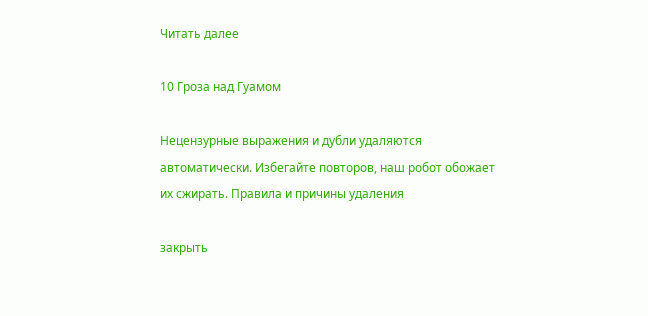Читать далее

10 Гроза над Гуамом

Нецензурные выражения и дубли удаляются автоматически. Избегайте повторов, наш робот обожает их сжирать. Правила и причины удаления

закрыть